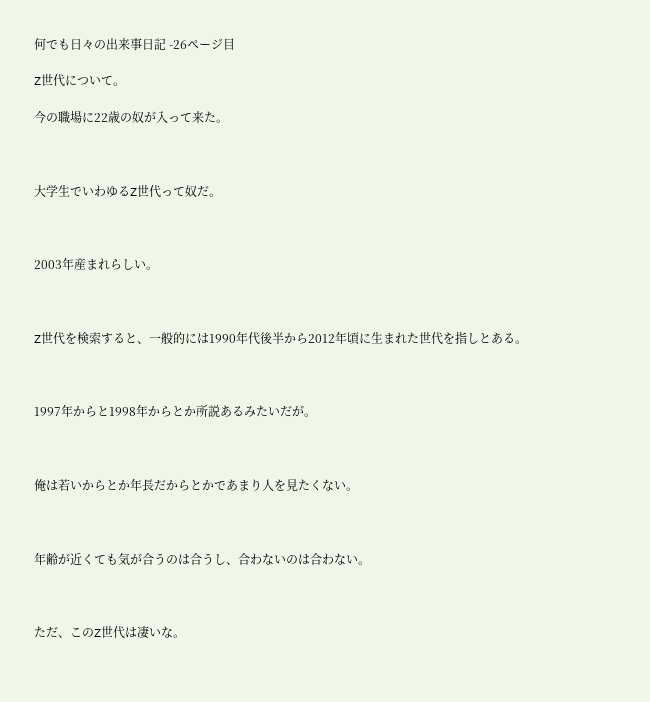何でも日々の出来事日記 -26ページ目

Z世代について。

今の職場に22歳の奴が入って来た。



大学生でいわゆるZ世代って奴だ。



2003年産まれらしい。



Z世代を検索すると、一般的には1990年代後半から2012年頃に生まれた世代を指しとある。



1997年からと1998年からとか所説あるみたいだが。



俺は若いからとか年長だからとかであまり人を見たくない。



年齢が近くても気が合うのは合うし、合わないのは合わない。



ただ、このZ世代は凄いな。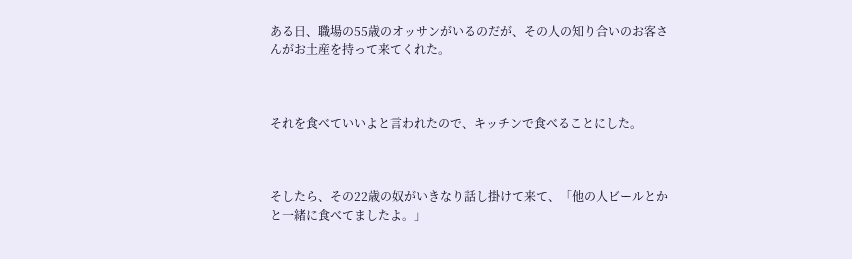ある日、職場の55歳のオッサンがいるのだが、その人の知り合いのお客さんがお土産を持って来てくれた。



それを食べていいよと言われたので、キッチンで食べることにした。



そしたら、その22歳の奴がいきなり話し掛けて来て、「他の人ビールとかと一緒に食べてましたよ。」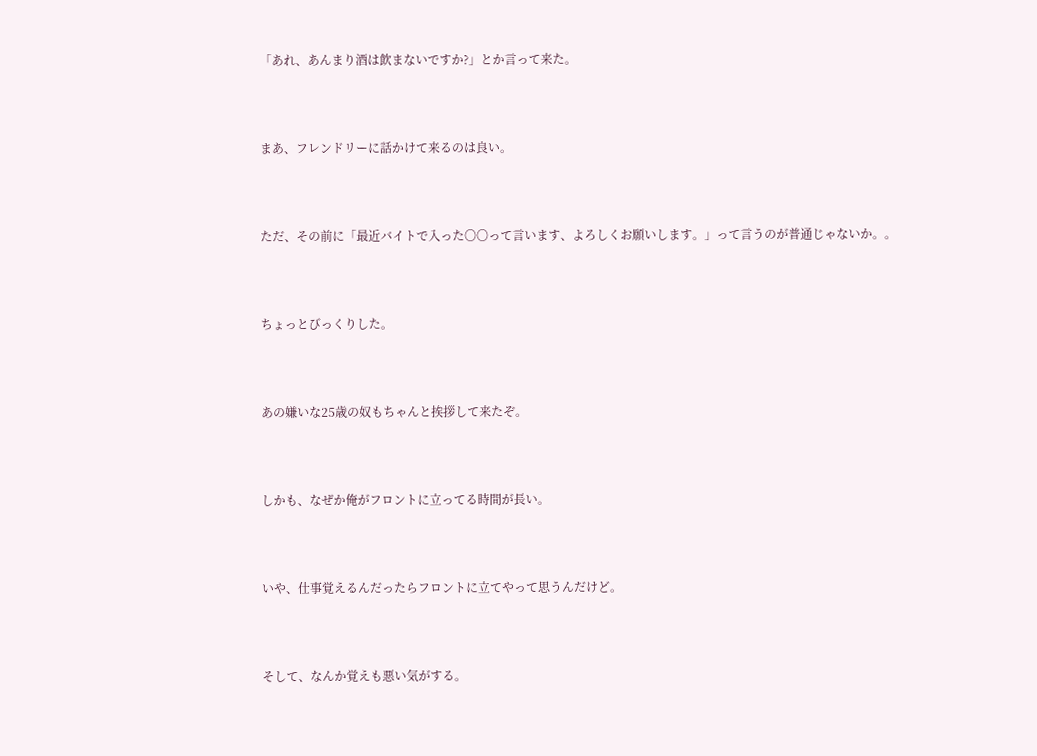「あれ、あんまり酒は飲まないですか?」とか言って来た。



まあ、フレンドリーに話かけて来るのは良い。



ただ、その前に「最近バイトで入った〇〇って言います、よろしくお願いします。」って言うのが普通じゃないか。。



ちょっとびっくりした。



あの嫌いな25歳の奴もちゃんと挨拶して来たぞ。



しかも、なぜか俺がフロントに立ってる時間が長い。



いや、仕事覚えるんだったらフロントに立てやって思うんだけど。



そして、なんか覚えも悪い気がする。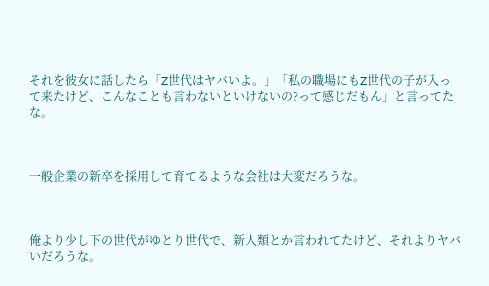それを彼女に話したら「Z世代はヤバいよ。」「私の職場にもZ世代の子が入って来たけど、こんなことも言わないといけないの?って感じだもん」と言ってたな。



一般企業の新卒を採用して育てるような会社は大変だろうな。



俺より少し下の世代がゆとり世代で、新人類とか言われてたけど、それよりヤバいだろうな。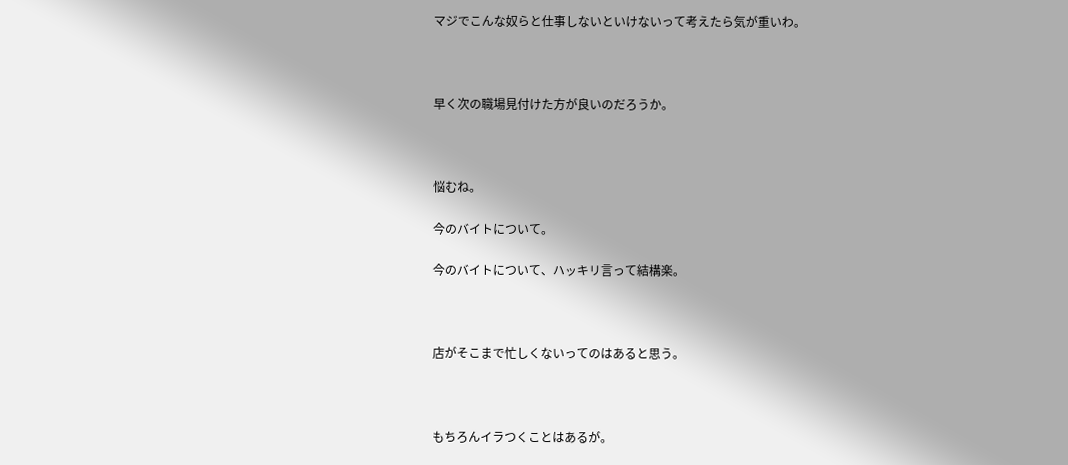マジでこんな奴らと仕事しないといけないって考えたら気が重いわ。



早く次の職場見付けた方が良いのだろうか。



悩むね。

今のバイトについて。

今のバイトについて、ハッキリ言って結構楽。



店がそこまで忙しくないってのはあると思う。



もちろんイラつくことはあるが。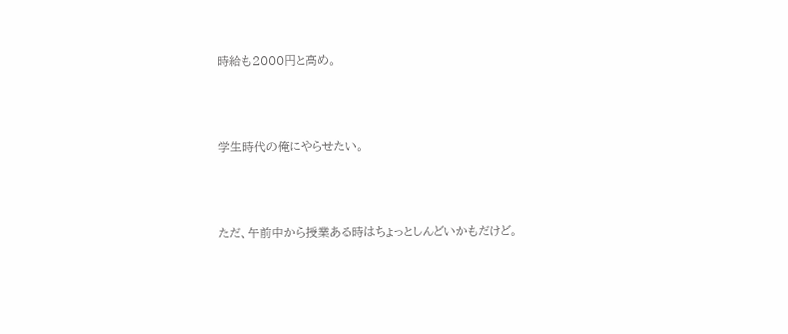時給も2000円と高め。



学生時代の俺にやらせたい。



ただ、午前中から授業ある時はちょっとしんどいかもだけど。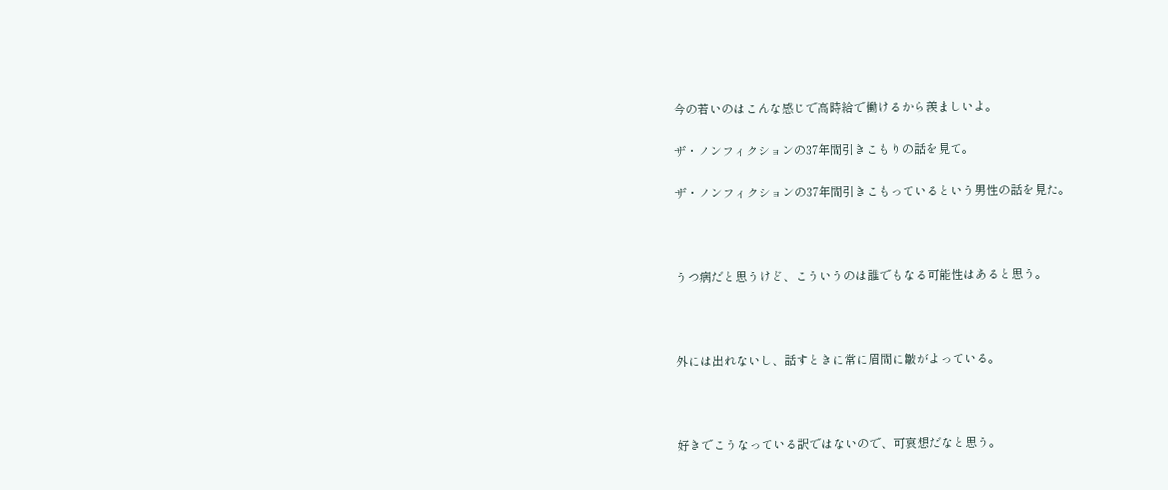今の若いのはこんな感じで高時給で働けるから羨ましいよ。

ザ・ノンフィクションの37年間引きこもりの話を見て。

ザ・ノンフィクションの37年間引きこもっているという男性の話を見た。



うつ病だと思うけど、こういうのは誰でもなる可能性はあると思う。



外には出れないし、話すときに常に眉間に皺がよっている。



好きでこうなっている訳ではないので、可哀想だなと思う。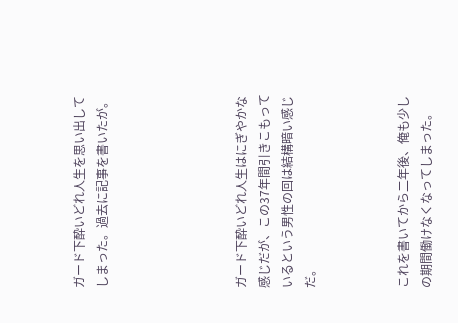ガード下酔いどれ人生を思い出してしまった。過去に記事を書いたが。





ガード下酔いどれ人生はにぎやかな感じだが、この37年間引きこもっているという男性の回は結構暗い感じだ。



これを書いてから二年後、俺も少しの期間働けなくなってしまった。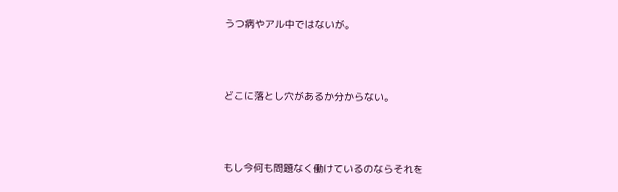うつ病やアル中ではないが。



どこに落とし穴があるか分からない。



もし今何も問題なく働けているのならそれを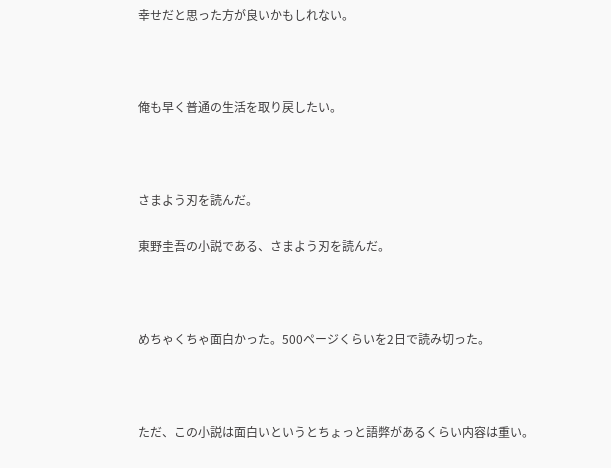幸せだと思った方が良いかもしれない。



俺も早く普通の生活を取り戻したい。



さまよう刃を読んだ。

東野圭吾の小説である、さまよう刃を読んだ。



めちゃくちゃ面白かった。500ページくらいを2日で読み切った。



ただ、この小説は面白いというとちょっと語弊があるくらい内容は重い。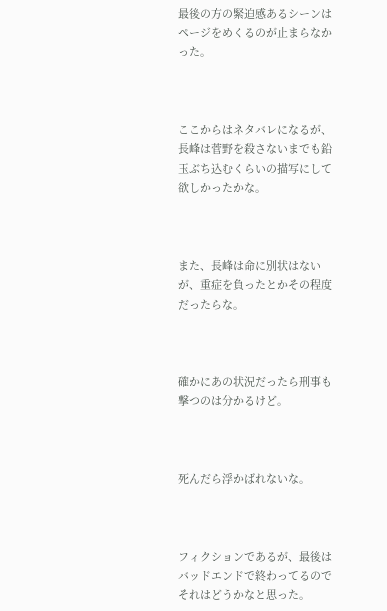最後の方の緊迫感あるシーンはページをめくるのが止まらなかった。



ここからはネタバレになるが、長峰は菅野を殺さないまでも鉛玉ぶち込むくらいの描写にして欲しかったかな。



また、長峰は命に別状はないが、重症を負ったとかその程度だったらな。



確かにあの状況だったら刑事も撃つのは分かるけど。



死んだら浮かばれないな。



フィクションであるが、最後はバッドエンドで終わってるのでそれはどうかなと思った。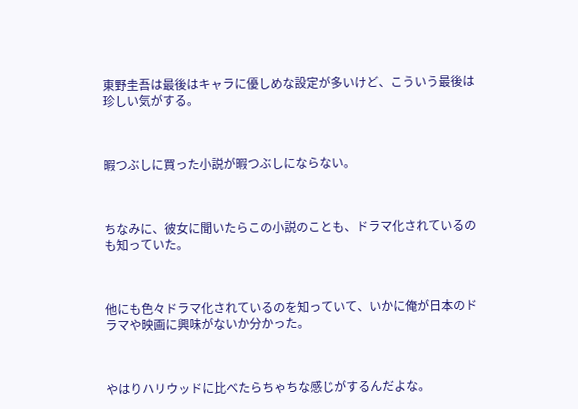東野圭吾は最後はキャラに優しめな設定が多いけど、こういう最後は珍しい気がする。



暇つぶしに買った小説が暇つぶしにならない。



ちなみに、彼女に聞いたらこの小説のことも、ドラマ化されているのも知っていた。



他にも色々ドラマ化されているのを知っていて、いかに俺が日本のドラマや映画に興味がないか分かった。



やはりハリウッドに比べたらちゃちな感じがするんだよな。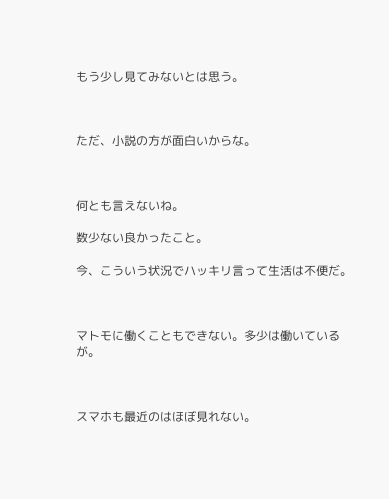もう少し見てみないとは思う。



ただ、小説の方が面白いからな。



何とも言えないね。

数少ない良かったこと。

今、こういう状況でハッキリ言って生活は不便だ。



マトモに働くこともできない。多少は働いているが。



スマホも最近のはほぼ見れない。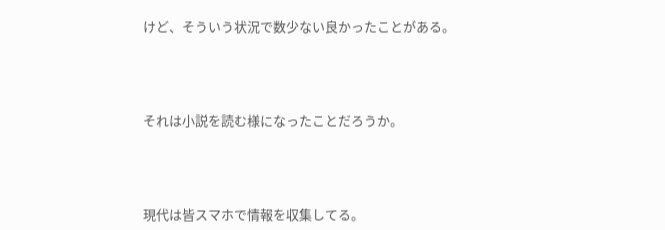けど、そういう状況で数少ない良かったことがある。



それは小説を読む様になったことだろうか。



現代は皆スマホで情報を収集してる。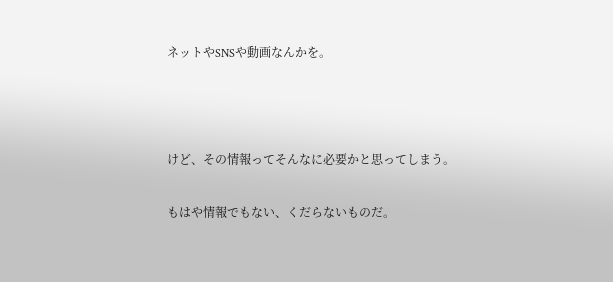ネットやSNSや動画なんかを。



けど、その情報ってそんなに必要かと思ってしまう。

もはや情報でもない、くだらないものだ。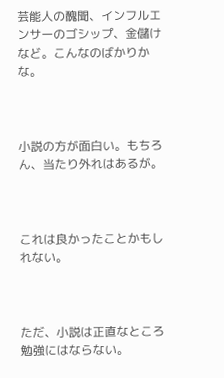芸能人の醜聞、インフルエンサーのゴシップ、金儲けなど。こんなのばかりかな。



小説の方が面白い。もちろん、当たり外れはあるが。



これは良かったことかもしれない。



ただ、小説は正直なところ勉強にはならない。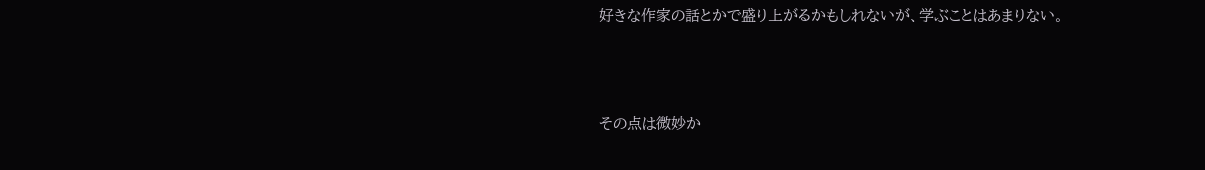好きな作家の話とかで盛り上がるかもしれないが、学ぶことはあまりない。



その点は微妙か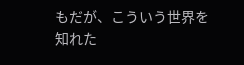もだが、こういう世界を知れた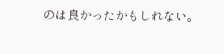のは良かったかもしれない。